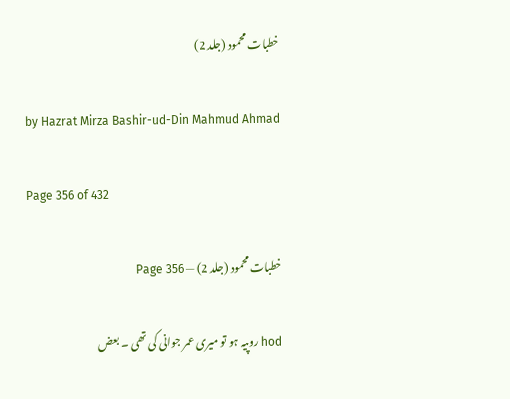خطبات محمود (جلد 2)

by Hazrat Mirza Bashir-ud-Din Mahmud Ahmad

Page 356 of 432

خطبات محمود (جلد 2) — Page 356

hod روپیہ ہو تو میری عمر جوانی کی تھی ۔ بعض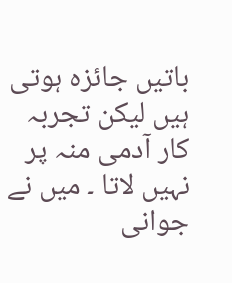باتیں جائزہ ہوتی ہیں لیکن تجربہ کار آدمی منہ پر نہیں لاتا ۔ میں نے جوانی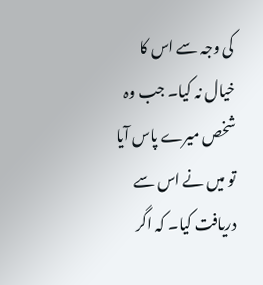کی وجہ سے اس کا خیال نہ کیا۔ جب وہ شخص میرے پاس آیا تو میں نے اس سے دریافت کیا۔ کہ اگر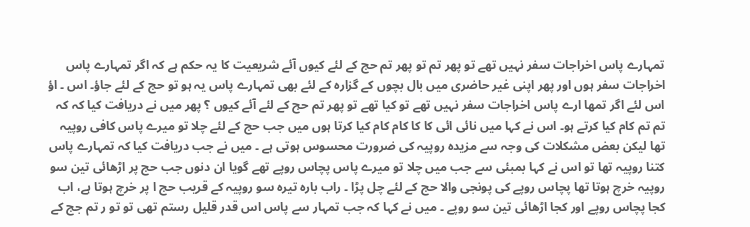تمہارے پاس اخراجات سفر نہیں تھے تو پھر تم تو پھر تم حج کے لئے کیوں آئے شریعیت کا یہ حکم ہے کہ اگر تمہارے پاس اخراجات سفر ہوں اور پھر اپنی غیر حاضری میں بال بچوں کے گزارہ کے لئے بھی تمہارے پاس یہ ہو تو حج کے لئے جاؤ۔ اس ۔ اؤ اس لئے اگر تمھا ارے پاس اخراجات سفر نہیں تھے تو کیا تھے تو پھر تم حج کے لئے آئے کیوں ؟ پھر میں نے دریافت کیا کہ کہ تم تم کام کیا کرتے ہو۔ اس نے کہا میں نائی ائی کا کا کام کام کیا کرتا ہوں میں جب حج کے لئے چلا تو میرے پاس کافی روپیہ تھا لیکن بعض مشکلات کی وجہ سے مزیدہ روپیہ کی ضرورت محسوس ہوتی ہے ۔ میں نے جب دریافت کیا کہ تمہارے پاس کتنا روپیہ تھا تو اس نے کہا بمبئی سے جب میں چلا تو میرے پاس پچاس روپے تھے گویا ان دنوں جب حج پر اڑھائی تین سو روپیہ خرچ ہوتا تھا پچاس روپے کی پونجی والا حج کے لئے چل پڑا ۔ راب بارہ تیرہ سو روپیہ کے قریب حج ا پر خرچ ہوتا ہے، اب کجا پچاس روپے اور کجا اڑھائی تین سو روپے ۔ میں نے کہا کہ جب تمہار سے پاس اس قدر قلیل رستم تھی تو تو ر تم جج کے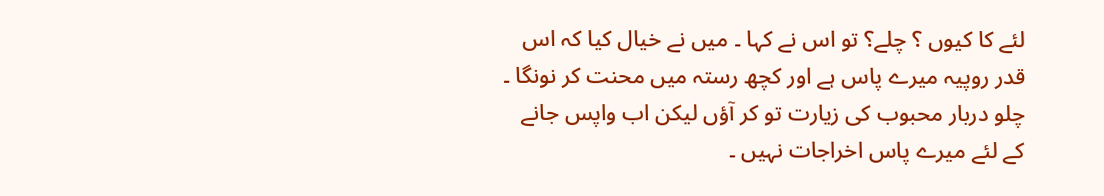لئے کا کیوں ؟ چلے؟ تو اس نے کہا ۔ میں نے خیال کیا کہ اس قدر روپیہ میرے پاس ہے اور کچھ رستہ میں محنت کر نونگا ۔ چلو دربار محبوب کی زیارت تو کر آؤں لیکن اب واپس جانے کے لئے میرے پاس اخراجات نہیں ۔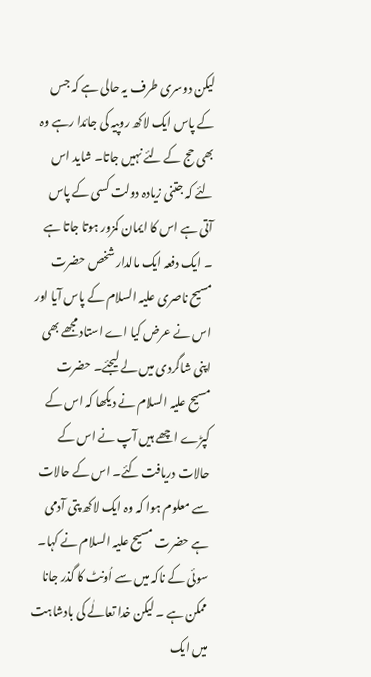لیکن دوسری طرف یہ حالی ہے کہ جس کے پاس ایک لاکھ روپیہ کی جائدا رہے وہ بھی حج کے لئے نہیں جاتا۔ شاید اس لئے کہ جتنی زیادہ دولت کسی کے پاس آتی ہے اس کا ایمان کمزور ہوتا جاتا ہے ۔ ایک دفعہ ایک مالدار شخص حضرت مسیح ناصری علیہ السلام کے پاس آیا اور اس نے عرض کیا اے استاد مجھے بھی اپنی شاگردی میں لے لیجئے۔ حضرت مسیح علیہ السلام نے دیکھا کہ اس کے کپڑے اچھے ہیں آپ نے اس کے حالات دریافت کئے۔ اس کے حالات سے معلوم ہوا کہ وہ ایک لاکھ پتی آدمی ہے حضرت مسیح علیہ السلام نے کہا۔ سوئی کے ناکہ میں سے اُونٹ کا گذر جانا ممکن ہے ۔ لیکن خدا تعالٰے کی بادشاہت میں ایک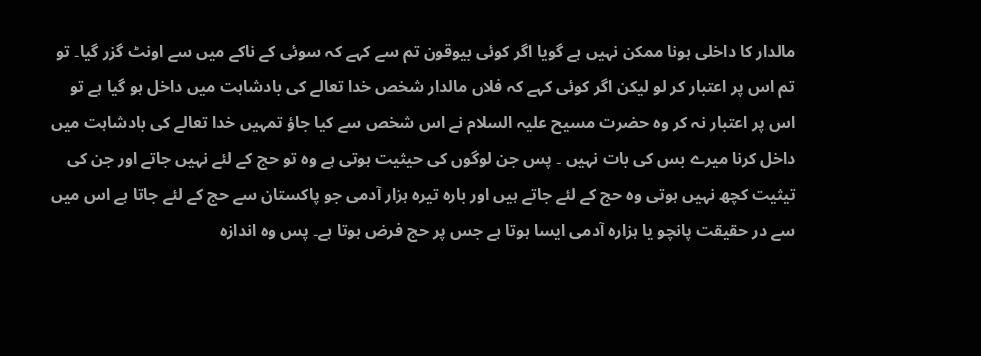مالدار کا داخلی ہونا ممکن نہیں ہے گویا اگر کوئی بیوقون تم سے کہے کہ سوئی کے ناکے میں سے اونٹ گزر گیا۔ تو تم اس پر اعتبار کر لو لیکن اگر کوئی کہے کہ فلاں مالدار شخص خدا تعالے کی بادشاہت میں داخل ہو گیا ہے تو اس پر اعتبار نہ کر وہ حضرت مسیح علیہ السلام نے اس شخص سے کیا جاؤ تمہیں خدا تعالے کی بادشاہت میں داخل کرنا میرے بس کی بات نہیں ۔ پس جن لوگوں کی حیثیت ہوتی ہے وہ تو حج کے لئے نہیں جاتے اور جن کی تیثیت کچھ نہیں ہوتی وہ حج کے لئے جاتے ہیں اور بارہ تیرہ ہزار آدمی جو پاکستان سے حج کے لئے جاتا ہے اس میں سے در حقیقت پانچو یا ہزارہ آدمی ایسا ہوتا ہے جس پر حج فرض ہوتا ہے۔ پس وہ اندازہ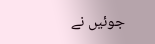جوئیں نے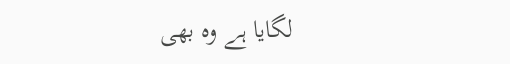لگایا ہے وہ بھی